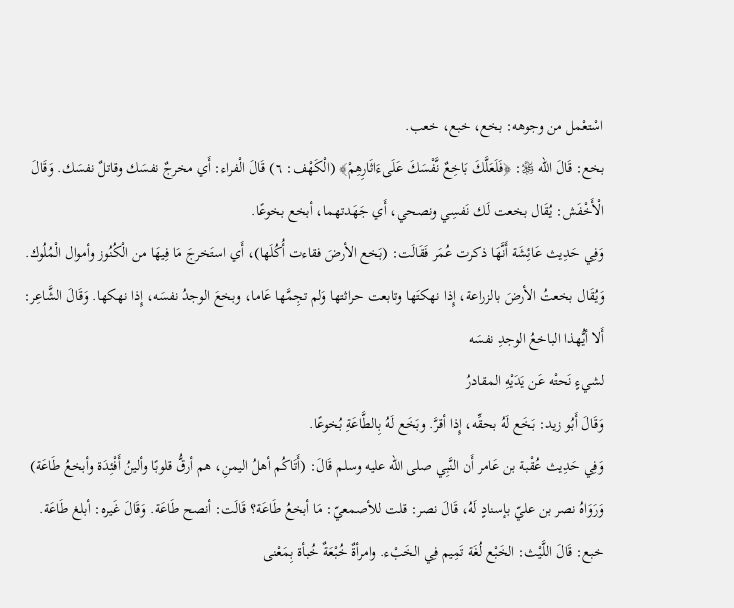اسْتعْمل من وجوهه: بخع، خبع، خعب.
بخع: قَالَ الله ﷿: ﴿فَلَعَلَّكَ بَاخِعٌ نَّفْسَكَ عَلَىءَاثَارِهِمْ﴾ (الْكَهْف: ٦) قَالَ الْفراء: أَي مخرجٌ نفسَك وقاتلٌ نفسَك. وَقَالَ الْأَخْفَش: يُقَال بخعت لَك نَفسِي ونصحي، أَي جَهَدتهما، أبخع بخوعًا.
وَفِي حَدِيث عَائِشَة أَنَّهَا ذكرت عُمَر فَقَالَت: (بَخع الأرضَ فقاءت أُكُلَها)، أَي استَخرجَ مَا فِيهَا من الْكُنُوز وأموال الْمُلُوك.
وَيُقَال بخعتُ الأرضَ بالزراعة، إِذا نهكتَها وتابعت حراثتها وَلم تجِمَّها عَاما، وبخعَ الوجدُ نفسَه، إِذا نهكها. وَقَالَ الشَّاعِر:
أَلا أيُّهذا الباخعُ الوجدِ نفسَه
لشيءٍ نَحتْه عَن يَدَيْهِ المقادرُ
وَقَالَ أَبُو زيد: بَخَع لَهُ بحقِّه، إِذا أقرَّ. وبَخَع لَهُ بِالطَّاعَةِ بُخوعًا.
وَفِي حَدِيث عُقْبة بن عَامر أَن النَّبِي صلى الله عليه وسلم قَالَ: (أَتَاكُم أهلُ اليمنِ، هم أرقُّ قلوبًا وألينُ أَفْئِدَة وأبخعُ طَاعَة) وَرَوَاهُ نصر بن عليّ بإسنادٍ لَهُ، قَالَ نصر: قلت للأصمعيّ: مَا أبخعُ طَاعَة؟ قَالَت: أنصح طَاعَة. وَقَالَ غَيره: أبلغ طَاعَة.
خبع: قَالَ اللَّيْث: الخَبْع لُغَة تَمِيم فِي الخَبْء. وامرأةٌ خُبْعَةٌ خُبأة بِمَعْنى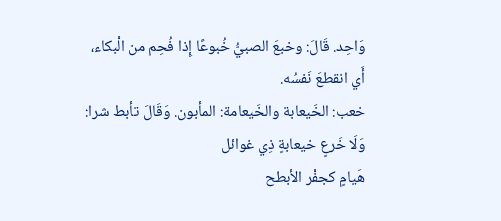وَاحِد. قَالَ: وخبعَ الصبيُّ خُبوعًا إِذا فُحِم من الْبكاء، أَي انقطعَ نَفسُه.
خعب: الخَيعابة والخَيعامة: المأبون. وَقَالَ تأبط شرا:
وَلَا خَرعٍ خيعابةٍ ذِي غوائل
هَيامٍ كجفْر الأبطح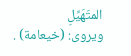المتَهَيِّلِ
ويروى: (خيعامة) .